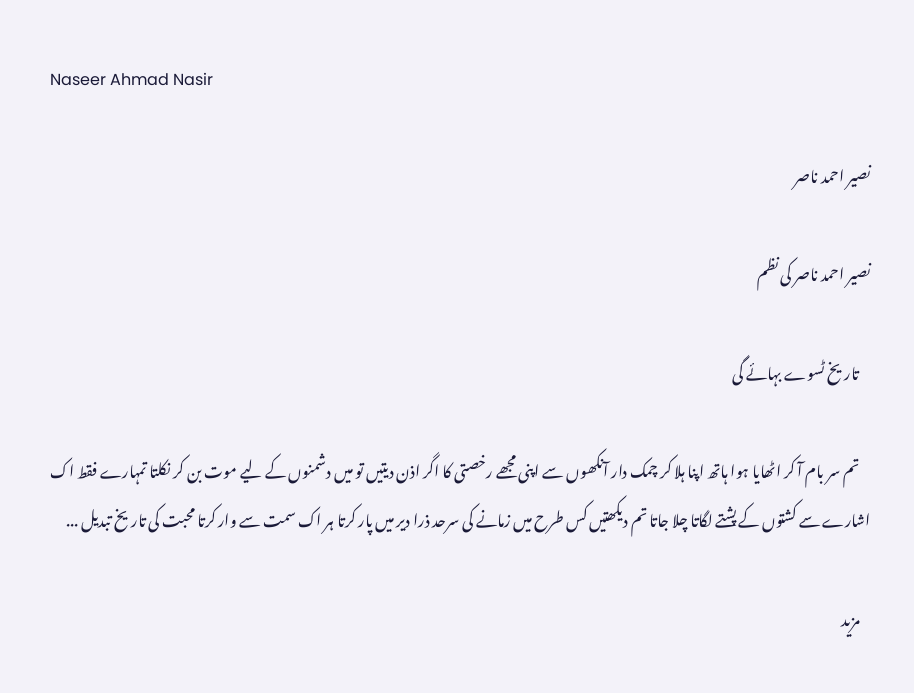Naseer Ahmad Nasir

نصیر احمد ناصر

نصیر احمد ناصر کی نظم

    تاریخ ٹسوے بہائے گی

    تم سر بام آ کر اٹھایا ہوا ہاتھ اپنا ہلا کر چمک دار آنکھوں سے اپنی مجھے رخصتی کا اگر اذن دیتیں تو میں دشمنوں کے لیے موت بن کر نکلتا تمہارے فقط اک اشارے سے کشتوں کے پشتے لگاتا چلا جاتا تم دیکھتیں کس طرح میں زمانے کی سرحد ذرا دیر میں پار کرتا ہر اک سمت سے وار کرتا محبت کی تاریخ تبدیل ...

    مزید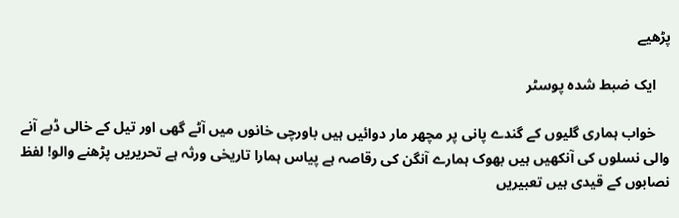پڑھیے

    ایک ضبط شدہ پوسٹر

    خواب ہماری گلیوں کے گندے پانی پر مچھر مار دوائیں ہیں باورچی خانوں میں آٹے گھی اور تیل کے خالی ڈبے آنے والی نسلوں کی آنکھیں ہیں بھوک ہمارے آنگن کی رقاصہ ہے پیاس ہمارا تاریخی ورثہ ہے تحریریں پڑھنے والو! لفظ نصابوں کے قیدی ہیں تعبیریں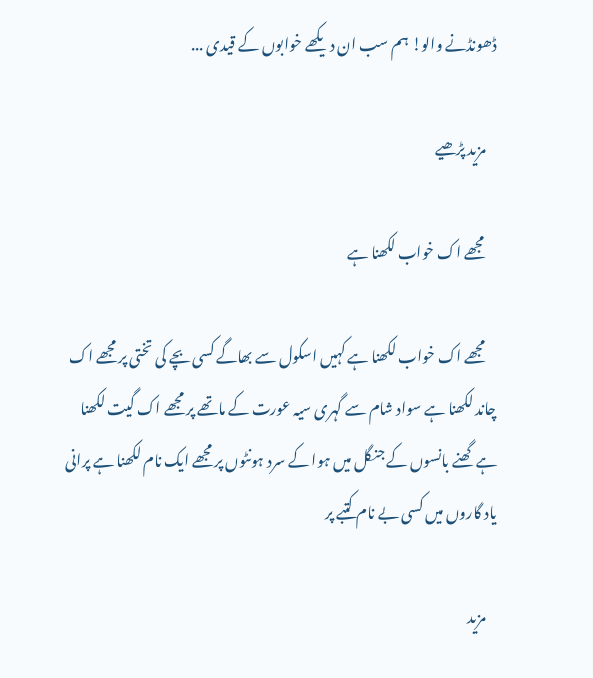ڈھونڈنے والو! ہم سب ان دیکھے خوابوں کے قیدی ...

    مزید پڑھیے

    مجھے اک خواب لکھنا ہے

    مجھے اک خواب لکھنا ہے کہیں اسکول سے بھاگے کسی بچے کی تختی پر مجھے اک چاند لکھنا ہے سواد شام سے گہری سیہ عورت کے ماتھے پر مجھے اک گیت لکھنا ہے گھنے بانسوں کے جنگل میں ہوا کے سرد ہونٹوں پر مجھے ایک نام لکھنا ہے پرانی یاد گاروں میں کسی بے نام کتبے پر

    مزید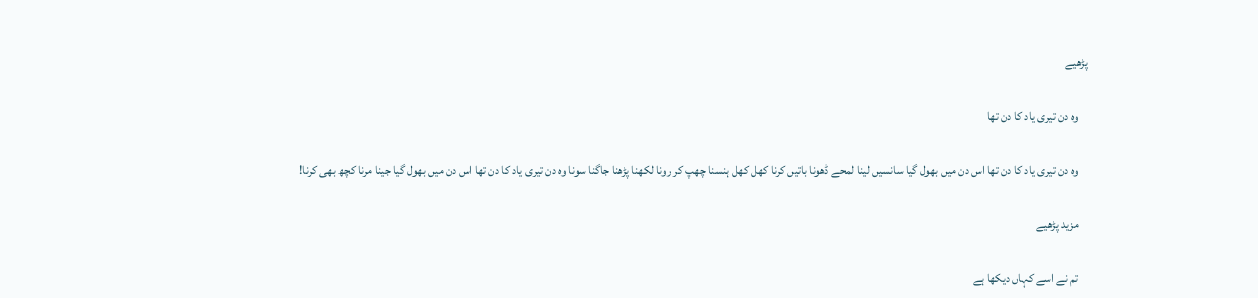پڑھیے

    وہ دن تیری یاد کا دن تھا

    وہ دن تیری یاد کا دن تھا اس دن میں بھول گیا سانسیں لینا لمحے ڈھونا باتیں کرنا کھل کھل ہنسنا چھپ کر رونا لکھنا پڑھنا جاگنا سونا وہ دن تیری یاد کا دن تھا اس دن میں بھول گیا جینا مرنا کچھ بھی کرنا!

    مزید پڑھیے

    تم نے اسے کہاں دیکھا ہے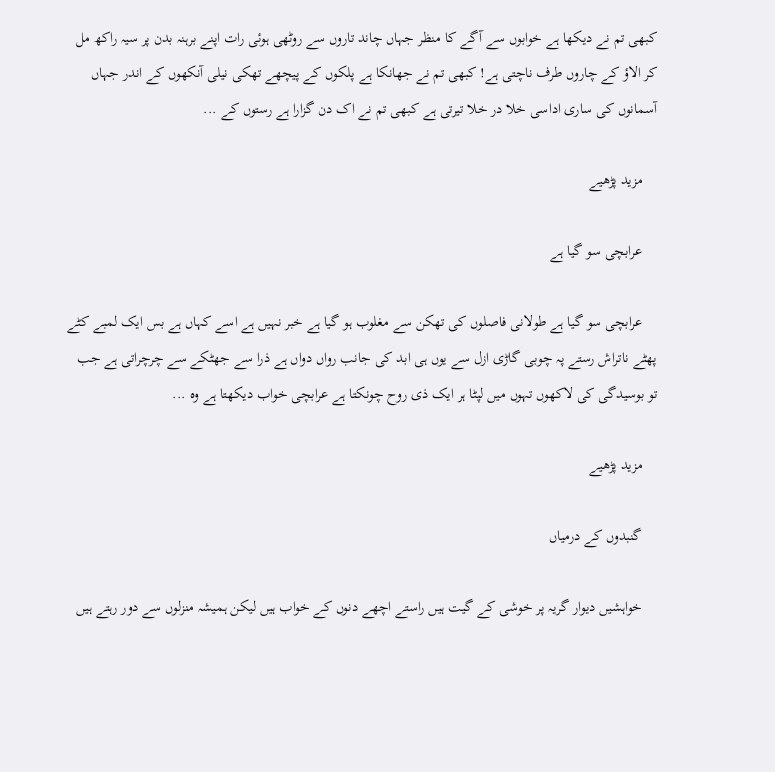کبھی تم نے دیکھا ہے خوابوں سے آگے کا منظر جہاں چاند تاروں سے روٹھی ہوئی رات اپنے برہنہ بدن پر سیہ راکھ مل کر الاؤ کے چاروں طرف ناچتی ہے! کبھی تم نے جھانکا ہے پلکوں کے پیچھے تھکی نیلی آنکھوں کے اندر جہاں آسمانوں کی ساری اداسی خلا در خلا تیرتی ہے کبھی تم نے اک دن گزارا ہے رستوں کے ...

    مزید پڑھیے

    عرابچی سو گیا ہے

    عرابچی سو گیا ہے طولانی فاصلوں کی تھکن سے مغلوب ہو گیا ہے خبر نہیں ہے اسے کہاں ہے بس ایک لمبے کٹے پھٹے ناتراش رستے پہ چوبی گاڑی ازل سے یوں ہی ابد کی جانب رواں دواں ہے ذرا سے جھٹکے سے چرچراتی ہے جب تو بوسیدگی کی لاکھوں تہوں میں لپٹا ہر ایک ذی روح چونکتا ہے عرابچی خواب دیکھتا ہے وہ ...

    مزید پڑھیے

    گنبدوں کے درمیاں

    خواہشیں دیوار گریہ پر خوشی کے گیت ہیں راستے اچھے دنوں کے خواب ہیں لیکن ہمیشہ منزلوں سے دور رہتے ہیں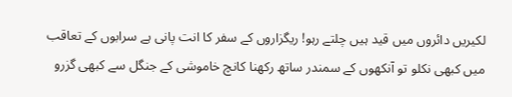لکیریں دائروں میں قید ہیں چلتے رہو! ریگزاروں کے سفر کا انت پانی ہے سرابوں کے تعاقب میں کبھی نکلو تو آنکھوں کے سمندر ساتھ رکھنا کانچ خاموشی کے جنگل سے کبھی گزرو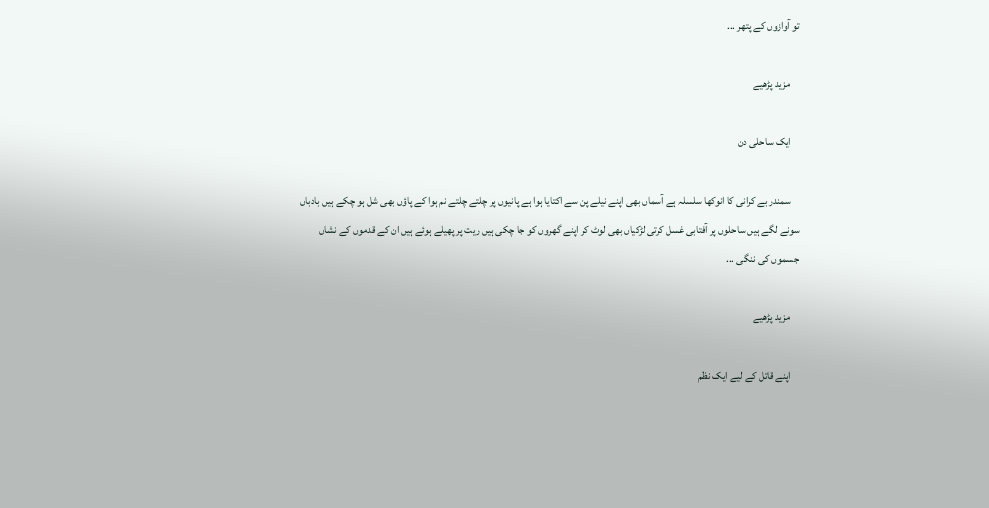تو آوازوں کے پتھر ...

    مزید پڑھیے

    ایک ساحلی دن

    سمندر بے کرانی کا انوکھا سلسلہ ہے آسماں بھی اپنے نیلے پن سے اکتایا ہوا ہے پانیوں پر چلتے چلتے نم ہوا کے پاؤں بھی شل ہو چکے ہیں بادباں سونے لگے ہیں ساحلوں پر آفتابی غسل کرتی لڑکیاں بھی لوٹ کر اپنے گھروں کو جا چکی ہیں ریت پر پھیلے ہوئے ہیں ان کے قدموں کے نشاں جسموں کی ننگی ...

    مزید پڑھیے

    اپنے قاتل کے لیے ایک نظم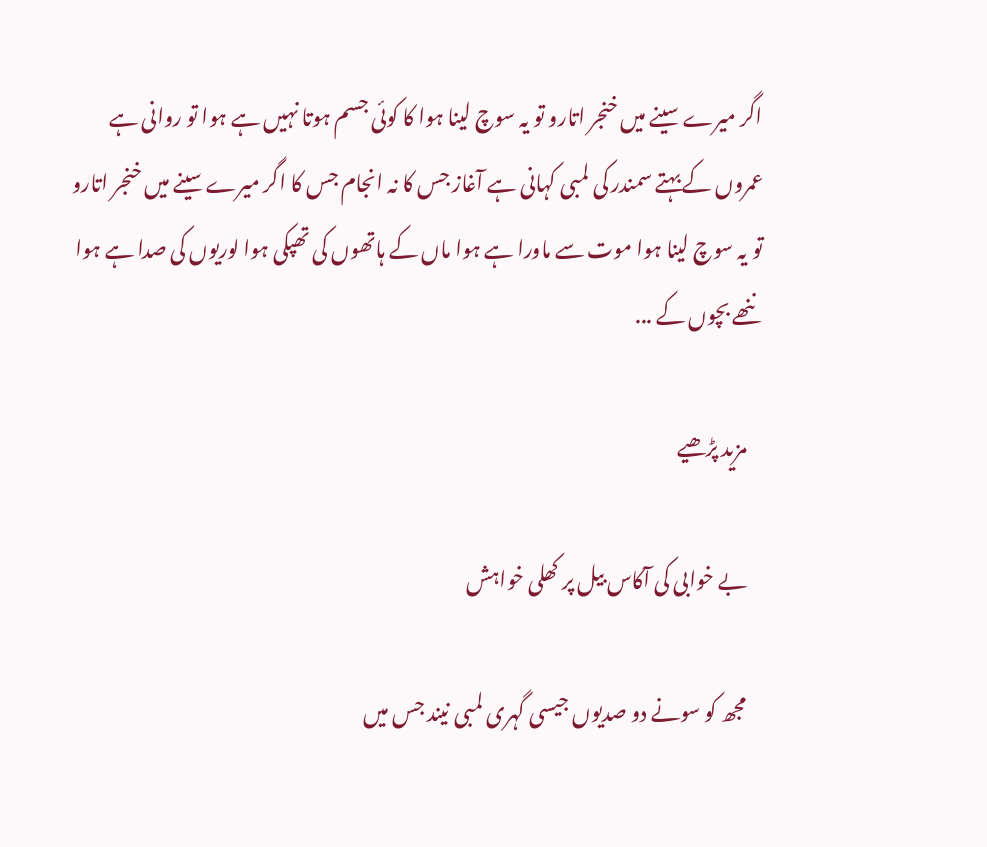اگر میرے سینے میں خنجر اتارو تو یہ سوچ لینا ہوا کا کوئی جسم ہوتا نہیں ہے ہوا تو روانی ہے عمروں کے بہتے سمندر کی لمبی کہانی ہے آغاز جس کا نہ انجام جس کا اگر میرے سینے میں خنجر اتارو تو یہ سوچ لینا ہوا موت سے ماورا ہے ہوا ماں کے ہاتھوں کی تھپکی ہوا لوریوں کی صدا ہے ہوا ننھے بچوں کے ...

    مزید پڑھیے

    بے خوابی کی آکاس بیل پر کھلی خواہش

    مجھ کو سونے دو صدیوں جیسی گہری لمبی نیند جس میں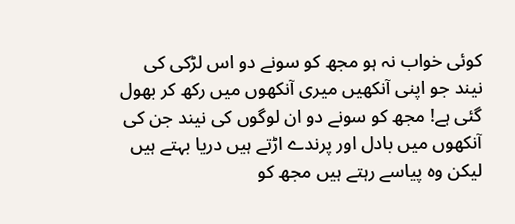کوئی خواب نہ ہو مجھ کو سونے دو اس لڑکی کی نیند جو اپنی آنکھیں میری آنکھوں میں رکھ کر بھول گئی ہے! مجھ کو سونے دو ان لوگوں کی نیند جن کی آنکھوں میں بادل اور پرندے اڑتے ہیں دریا بہتے ہیں لیکن وہ پیاسے رہتے ہیں مجھ کو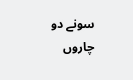سونے دو چاروں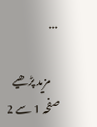...

    مزید پڑھیے
صفحہ 1 سے 2